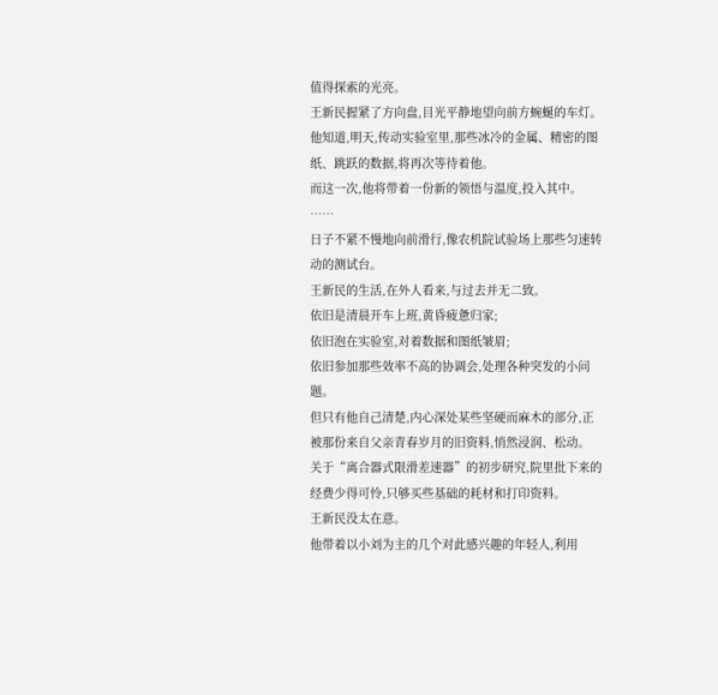值得探索的光亮。
王新民握紧了方向盘,目光平静地望向前方蜿蜒的车灯。
他知道,明天,传动实验室里,那些冰冷的金属、精密的图纸、跳跃的数据,将再次等待着他。
而这一次,他将带着一份新的领悟与温度,投入其中。
……
日子不紧不慢地向前滑行,像农机院试验场上那些匀速转动的测试台。
王新民的生活,在外人看来,与过去并无二致。
依旧是清晨开车上班,黄昏疲惫归家;
依旧泡在实验室,对着数据和图纸皱眉;
依旧参加那些效率不高的协调会,处理各种突发的小问题。
但只有他自己清楚,内心深处某些坚硬而麻木的部分,正被那份来自父亲青春岁月的旧资料,悄然浸润、松动。
关于“离合器式限滑差速器”的初步研究,院里批下来的经费少得可怜,只够买些基础的耗材和打印资料。
王新民没太在意。
他带着以小刘为主的几个对此感兴趣的年轻人,利用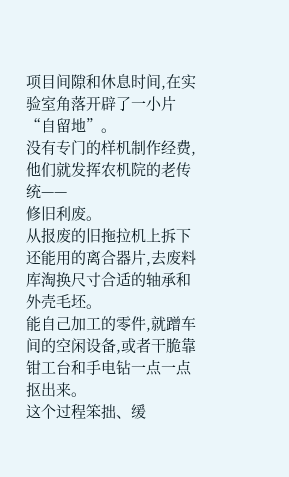项目间隙和休息时间,在实验室角落开辟了一小片“自留地”。
没有专门的样机制作经费,他们就发挥农机院的老传统——
修旧利废。
从报废的旧拖拉机上拆下还能用的离合器片,去废料库淘换尺寸合适的轴承和外壳毛坯。
能自己加工的零件,就蹭车间的空闲设备,或者干脆靠钳工台和手电钻一点一点抠出来。
这个过程笨拙、缓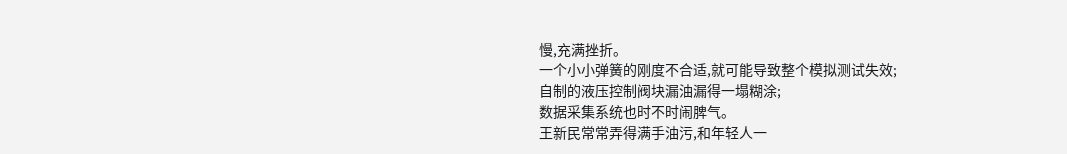慢,充满挫折。
一个小小弹簧的刚度不合适,就可能导致整个模拟测试失效;
自制的液压控制阀块漏油漏得一塌糊涂;
数据采集系统也时不时闹脾气。
王新民常常弄得满手油污,和年轻人一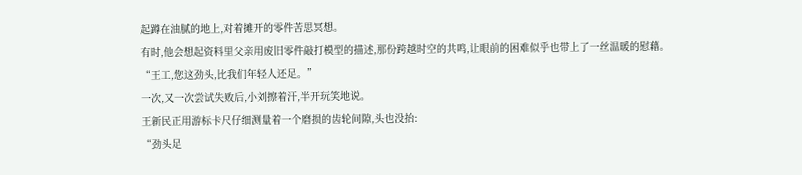起蹲在油腻的地上,对着摊开的零件苦思冥想。
有时,他会想起资料里父亲用废旧零件敲打模型的描述,那份跨越时空的共鸣,让眼前的困难似乎也带上了一丝温暖的慰藉。
“王工,您这劲头,比我们年轻人还足。”
一次,又一次尝试失败后,小刘擦着汗,半开玩笑地说。
王新民正用游标卡尺仔细测量着一个磨损的齿轮间隙,头也没抬:
“劲头足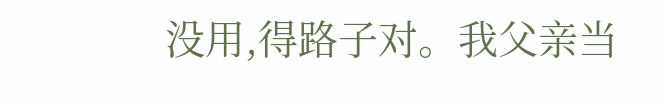没用,得路子对。我父亲当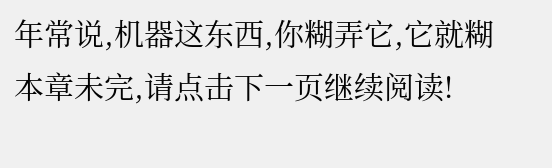年常说,机器这东西,你糊弄它,它就糊
本章未完,请点击下一页继续阅读!